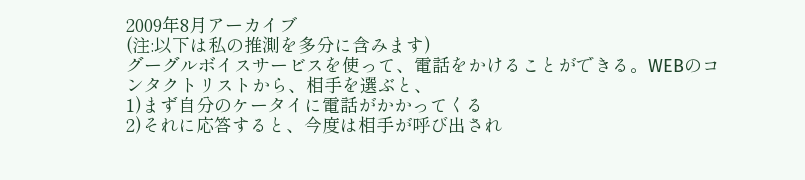2009年8月アーカイブ
(注:以下は私の推測を多分に含みます)
グーグルボイスサービスを使って、電話をかけることができる。WEBのコンタクトリストから、相手を選ぶと、
1)まず自分のケータイに電話がかかってくる
2)それに応答すると、今度は相手が呼び出され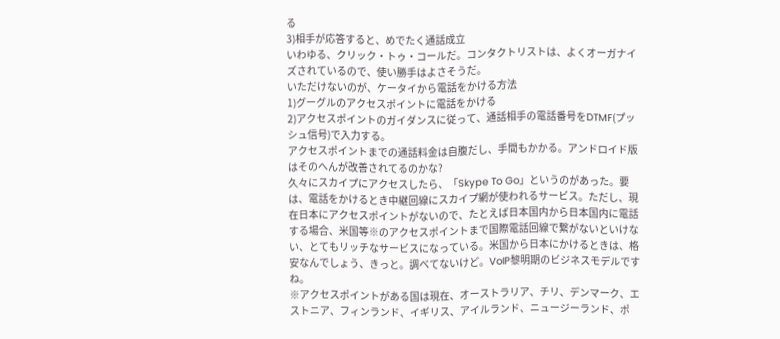る
3)相手が応答すると、めでたく通話成立
いわゆる、クリック・トゥ・コールだ。コンタクトリストは、よくオーガナイズされているので、使い勝手はよさそうだ。
いただけないのが、ケータイから電話をかける方法
1)グーグルのアクセスポイントに電話をかける
2)アクセスポイントのガイダンスに従って、通話相手の電話番号をDTMF(プッシュ信号)で入力する。
アクセスポイントまでの通話料金は自腹だし、手間もかかる。アンドロイド版はそのへんが改善されてるのかな?
久々にスカイプにアクセスしたら、「Skype To Go」というのがあった。要は、電話をかけるとき中継回線にスカイプ網が使われるサービス。ただし、現在日本にアクセスポイントがないので、たとえば日本国内から日本国内に電話する場合、米国等※のアクセスポイントまで国際電話回線で繋がないといけない、とてもリッチなサービスになっている。米国から日本にかけるときは、格安なんでしょう、きっと。調べてないけど。VoIP黎明期のビジネスモデルですね。
※アクセスポイントがある国は現在、オーストラリア、チリ、デンマーク、エストニア、フィンランド、イギリス、アイルランド、ニュージーランド、ポ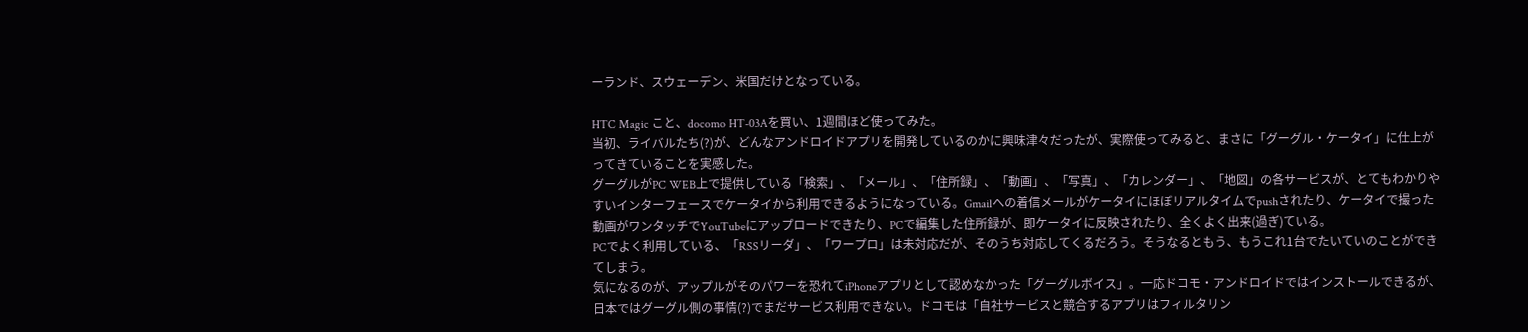ーランド、スウェーデン、米国だけとなっている。

HTC Magic こと、docomo HT-03Aを買い、1週間ほど使ってみた。
当初、ライバルたち(?)が、どんなアンドロイドアプリを開発しているのかに興味津々だったが、実際使ってみると、まさに「グーグル・ケータイ」に仕上がってきていることを実感した。
グーグルがPC WEB上で提供している「検索」、「メール」、「住所録」、「動画」、「写真」、「カレンダー」、「地図」の各サービスが、とてもわかりやすいインターフェースでケータイから利用できるようになっている。Gmailへの着信メールがケータイにほぼリアルタイムでpushされたり、ケータイで撮った動画がワンタッチでYouTubeにアップロードできたり、PCで編集した住所録が、即ケータイに反映されたり、全くよく出来(過ぎ)ている。
PCでよく利用している、「RSSリーダ」、「ワープロ」は未対応だが、そのうち対応してくるだろう。そうなるともう、もうこれ1台でたいていのことができてしまう。
気になるのが、アップルがそのパワーを恐れてiPhoneアプリとして認めなかった「グーグルボイス」。一応ドコモ・アンドロイドではインストールできるが、日本ではグーグル側の事情(?)でまだサービス利用できない。ドコモは「自社サービスと競合するアプリはフィルタリン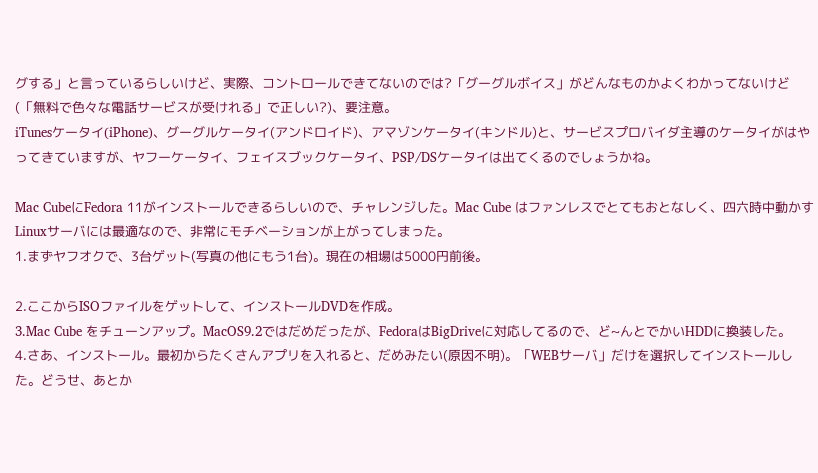グする」と言っているらしいけど、実際、コントロールできてないのでは?「グーグルボイス」がどんなものかよくわかってないけど(「無料で色々な電話サービスが受けれる」で正しい?)、要注意。
iTunesケータイ(iPhone)、グーグルケータイ(アンドロイド)、アマゾンケータイ(キンドル)と、サービスプロバイダ主導のケータイがはやってきていますが、ヤフーケータイ、フェイスブックケータイ、PSP/DSケータイは出てくるのでしょうかね。

Mac CubeにFedora 11がインストールできるらしいので、チャレンジした。Mac Cube はファンレスでとてもおとなしく、四六時中動かすLinuxサーバには最適なので、非常にモチベーションが上がってしまった。
1.まずヤフオクで、3台ゲット(写真の他にもう1台)。現在の相場は5000円前後。

2.ここからISOファイルをゲットして、インストールDVDを作成。
3.Mac Cube をチューンアップ。MacOS9.2ではだめだったが、FedoraはBigDriveに対応してるので、ど~んとでかいHDDに換装した。
4.さあ、インストール。最初からたくさんアプリを入れると、だめみたい(原因不明)。「WEBサーバ」だけを選択してインストールした。どうせ、あとか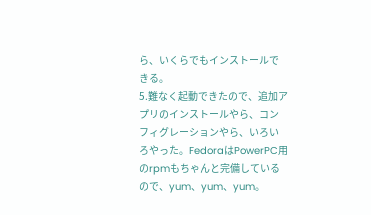ら、いくらでもインストールできる。
5.難なく起動できたので、追加アプリのインストールやら、コンフィグレーションやら、いろいろやった。FedoraはPowerPC用のrpmもちゃんと完備しているので、yum、yum、yum。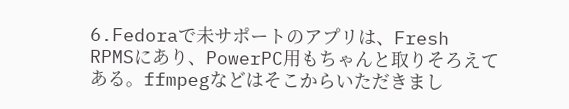6.Fedoraで未サポートのアプリは、Fresh RPMSにあり、PowerPC用もちゃんと取りそろえてある。ffmpegなどはそこからいただきまし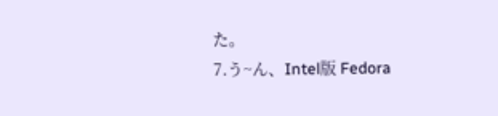た。
7.う~ん、Intel版 Fedora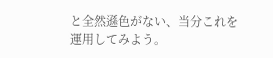と全然遜色がない、当分これを運用してみよう。